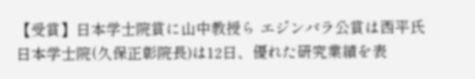【受賞】日本学士院賞に山中教授ら エジンバラ公賞は西平氏
日本学士院(久保正彰院長)は12日、優れた研究業績を表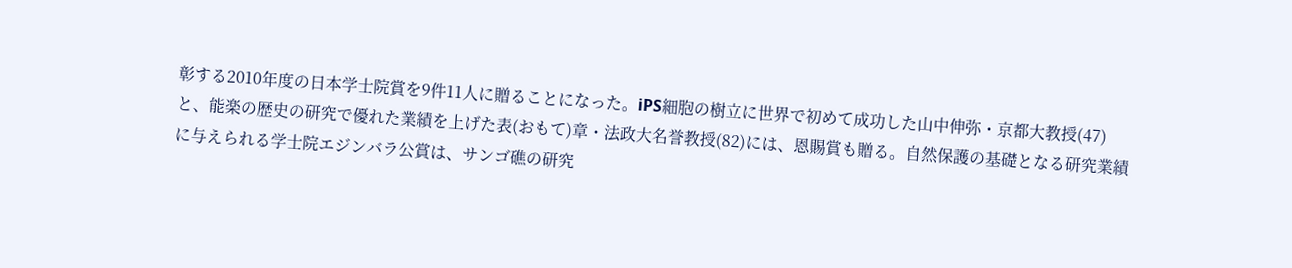彰する2010年度の日本学士院賞を9件11人に贈ることになった。iPS細胞の樹立に世界で初めて成功した山中伸弥・京都大教授(47)と、能楽の歴史の研究で優れた業績を上げた表(おもて)章・法政大名誉教授(82)には、恩賜賞も贈る。自然保護の基礎となる研究業績に与えられる学士院エジンバラ公賞は、サンゴ礁の研究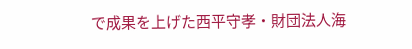で成果を上げた西平守孝・財団法人海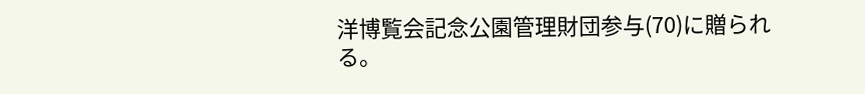洋博覧会記念公園管理財団参与(70)に贈られる。